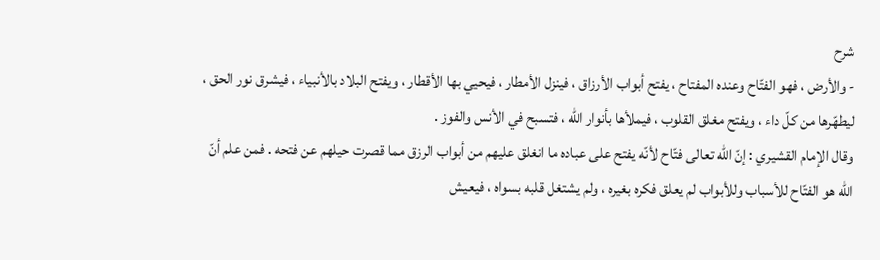شرح
- والأرض ، فهو الفتّاح وعنده المفتاح ، يفتح أبواب الأرزاق ، فينزل الأمطار ، فيحيي بها الأقطار ، ويفتح البلاد بالأنبياء ، فيشرق نور الحق ، ليطهّرها من كلّ داء ، ويفتح مغلق القلوب ، فيملأها بأنوار اللّه ، فتسبح في الأنس والفوز .
وقال الإمام القشيري : إنّ اللّه تعالى فتّاح لأنّه يفتح على عباده ما انغلق عليهم من أبواب الرزق مما قصرت حيلهم عن فتحه . فمن علم أنّ اللّه هو الفتّاح للأسباب وللأبواب لم يعلق فكره بغيره ، ولم يشتغل قلبه بسواه ، فيعيش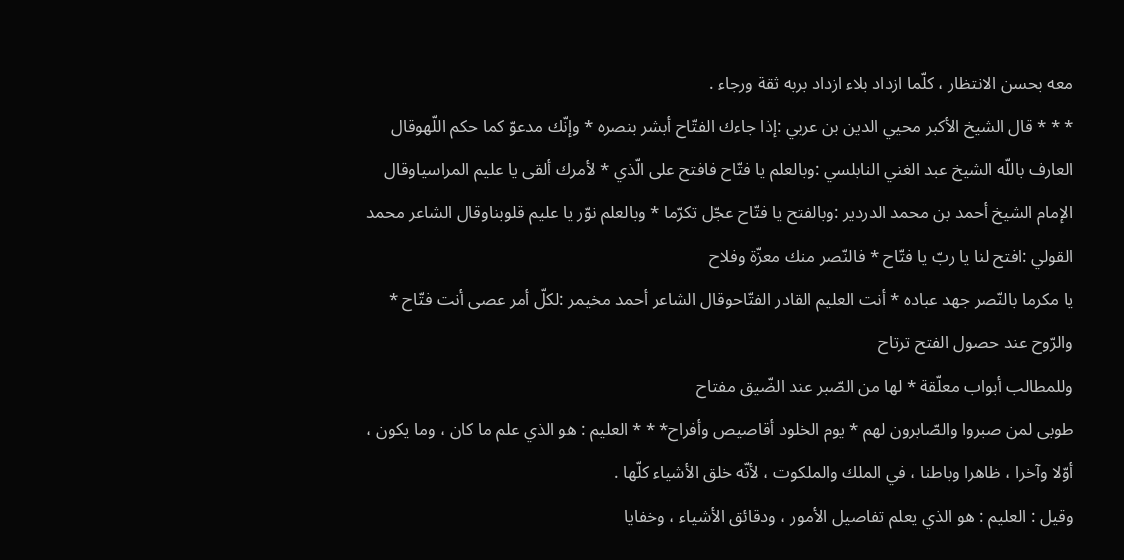معه بحسن الانتظار ، كلّما ازداد بلاء ازداد بربه ثقة ورجاء .
* * * قال الشيخ الأكبر محيي الدين بن عربي :إذا جاءك الفتّاح أبشر بنصره * وإنّك مدعوّ كما حكم اللّهوقال العارف باللّه الشيخ عبد الغني النابلسي :وبالعلم يا فتّاح فافتح على الّذي * لأمرك ألقى يا عليم المراسياوقال الإمام الشيخ أحمد بن محمد الدردير :وبالفتح يا فتّاح عجّل تكرّما * وبالعلم نوّر يا عليم قلوبناوقال الشاعر محمد القولي :افتح لنا يا ربّ يا فتّاح * فالنّصر منك معزّة وفلاح
يا مكرما بالنّصر جهد عباده * أنت العليم القادر الفتّاحوقال الشاعر أحمد مخيمر :لكلّ أمر عصى أنت فتّاح * والرّوح عند حصول الفتح ترتاح
وللمطالب أبواب معلّقة * لها من الصّبر عند الضّيق مفتاح
طوبى لمن صبروا والصّابرون لهم * يوم الخلود أقاصيص وأفراح* * * العليم : هو الذي علم ما كان ، وما يكون ، أوّلا وآخرا ، ظاهرا وباطنا ، في الملك والملكوت ، لأنّه خلق الأشياء كلّها .
وقيل : العليم : هو الذي يعلم تفاصيل الأمور ، ودقائق الأشياء ، وخفايا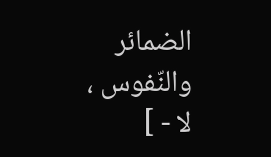الضمائر والنّفوس ، لا - ]